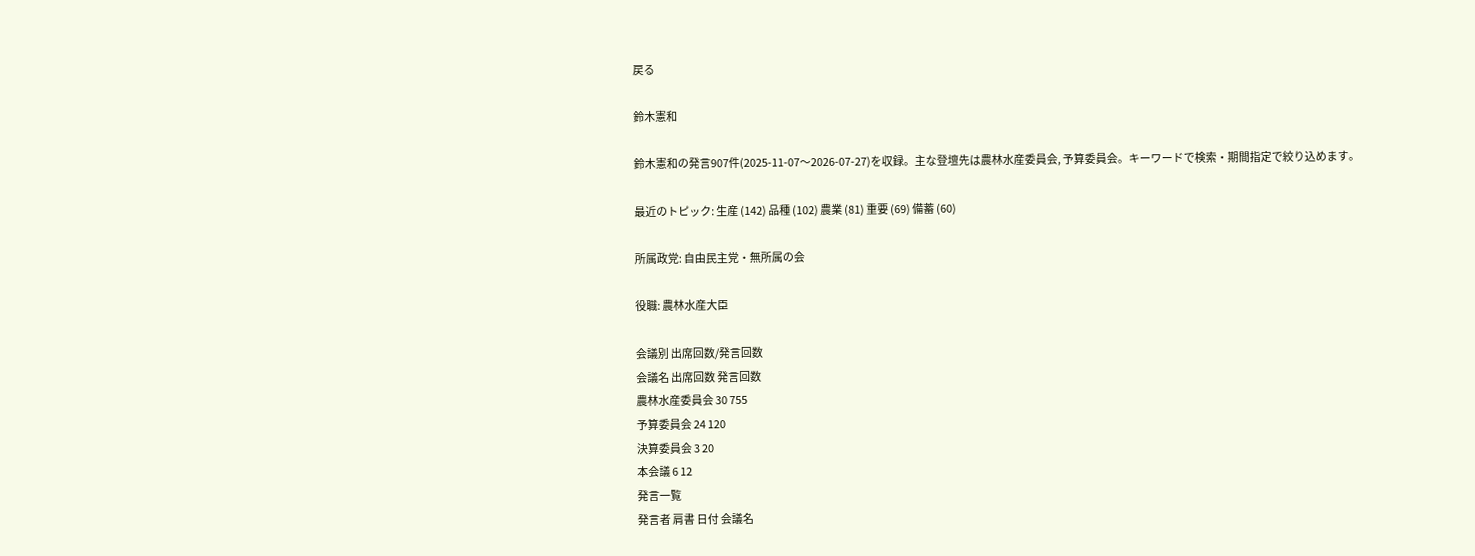戻る

鈴木憲和

鈴木憲和の発言907件(2025-11-07〜2026-07-27)を収録。主な登壇先は農林水産委員会, 予算委員会。キーワードで検索・期間指定で絞り込めます。

最近のトピック: 生産 (142) 品種 (102) 農業 (81) 重要 (69) 備蓄 (60)

所属政党: 自由民主党・無所属の会

役職: 農林水産大臣

会議別 出席回数/発言回数
会議名 出席回数 発言回数
農林水産委員会 30 755
予算委員会 24 120
決算委員会 3 20
本会議 6 12
発言一覧
発言者 肩書 日付 会議名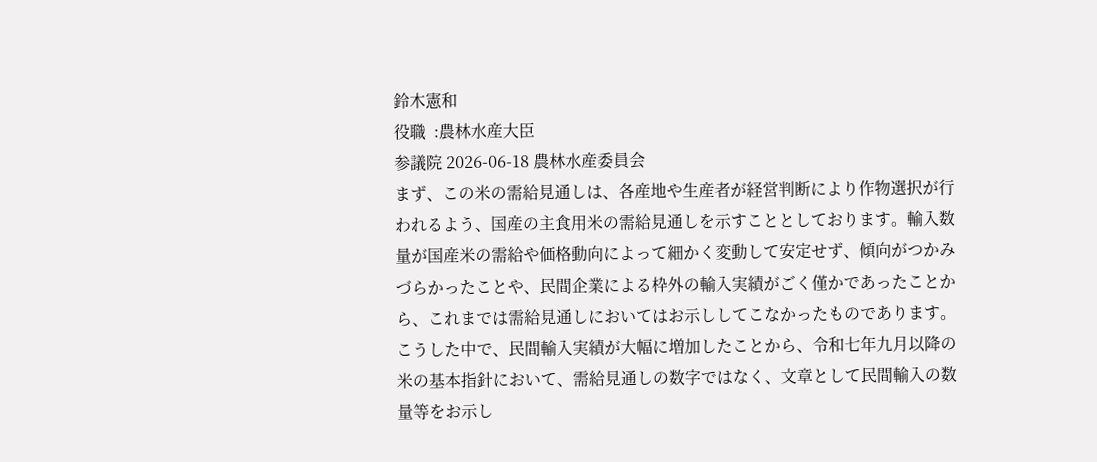鈴木憲和
役職  :農林水産大臣
参議院 2026-06-18 農林水産委員会
まず、この米の需給見通しは、各産地や生産者が経営判断により作物選択が行われるよう、国産の主食用米の需給見通しを示すこととしております。輸入数量が国産米の需給や価格動向によって細かく変動して安定せず、傾向がつかみづらかったことや、民間企業による枠外の輸入実績がごく僅かであったことから、これまでは需給見通しにおいてはお示ししてこなかったものであります。  こうした中で、民間輸入実績が大幅に増加したことから、令和七年九月以降の米の基本指針において、需給見通しの数字ではなく、文章として民間輸入の数量等をお示し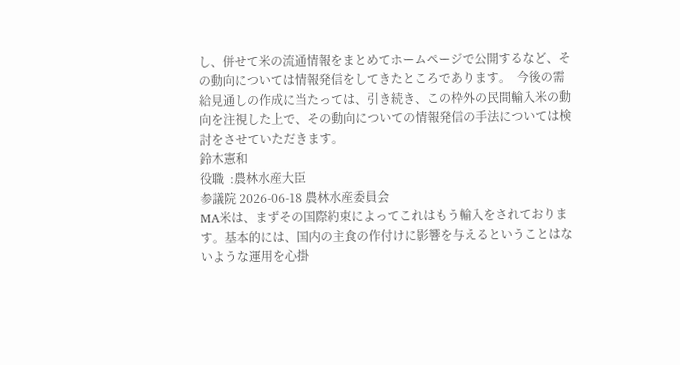し、併せて米の流通情報をまとめてホームページで公開するなど、その動向については情報発信をしてきたところであります。  今後の需給見通しの作成に当たっては、引き続き、この枠外の民間輸入米の動向を注視した上で、その動向についての情報発信の手法については検討をさせていただきます。
鈴木憲和
役職  :農林水産大臣
参議院 2026-06-18 農林水産委員会
MA米は、まずその国際約束によってこれはもう輸入をされております。基本的には、国内の主食の作付けに影響を与えるということはないような運用を心掛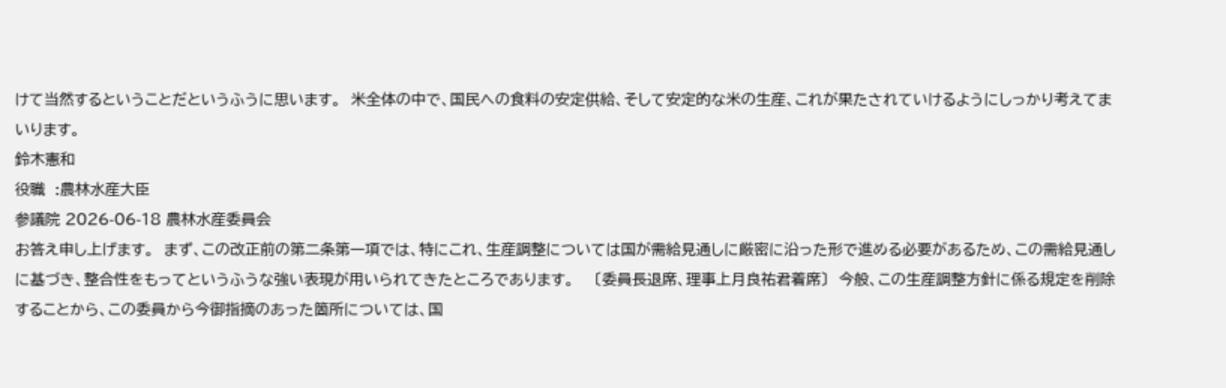けて当然するということだというふうに思います。  米全体の中で、国民への食料の安定供給、そして安定的な米の生産、これが果たされていけるようにしっかり考えてまいります。
鈴木憲和
役職  :農林水産大臣
参議院 2026-06-18 農林水産委員会
お答え申し上げます。  まず、この改正前の第二条第一項では、特にこれ、生産調整については国が需給見通しに厳密に沿った形で進める必要があるため、この需給見通しに基づき、整合性をもってというふうな強い表現が用いられてきたところであります。    〔委員長退席、理事上月良祐君着席〕  今般、この生産調整方針に係る規定を削除することから、この委員から今御指摘のあった箇所については、国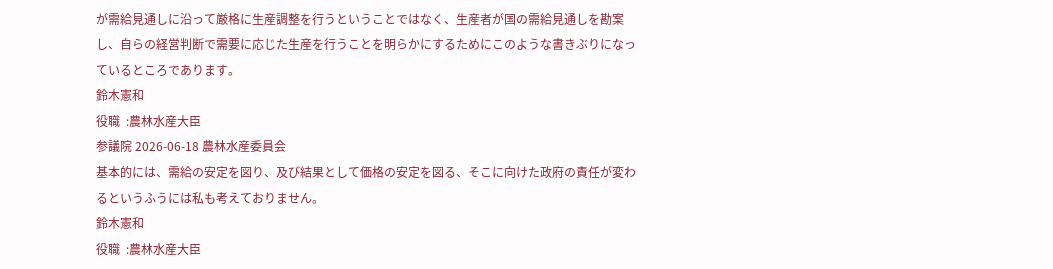が需給見通しに沿って厳格に生産調整を行うということではなく、生産者が国の需給見通しを勘案し、自らの経営判断で需要に応じた生産を行うことを明らかにするためにこのような書きぶりになっているところであります。
鈴木憲和
役職  :農林水産大臣
参議院 2026-06-18 農林水産委員会
基本的には、需給の安定を図り、及び結果として価格の安定を図る、そこに向けた政府の責任が変わるというふうには私も考えておりません。
鈴木憲和
役職  :農林水産大臣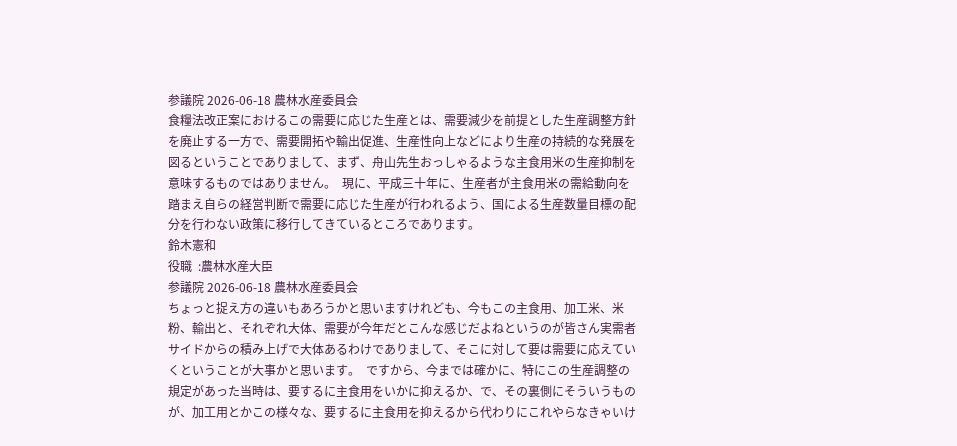参議院 2026-06-18 農林水産委員会
食糧法改正案におけるこの需要に応じた生産とは、需要減少を前提とした生産調整方針を廃止する一方で、需要開拓や輸出促進、生産性向上などにより生産の持続的な発展を図るということでありまして、まず、舟山先生おっしゃるような主食用米の生産抑制を意味するものではありません。  現に、平成三十年に、生産者が主食用米の需給動向を踏まえ自らの経営判断で需要に応じた生産が行われるよう、国による生産数量目標の配分を行わない政策に移行してきているところであります。
鈴木憲和
役職  :農林水産大臣
参議院 2026-06-18 農林水産委員会
ちょっと捉え方の違いもあろうかと思いますけれども、今もこの主食用、加工米、米粉、輸出と、それぞれ大体、需要が今年だとこんな感じだよねというのが皆さん実需者サイドからの積み上げで大体あるわけでありまして、そこに対して要は需要に応えていくということが大事かと思います。  ですから、今までは確かに、特にこの生産調整の規定があった当時は、要するに主食用をいかに抑えるか、で、その裏側にそういうものが、加工用とかこの様々な、要するに主食用を抑えるから代わりにこれやらなきゃいけ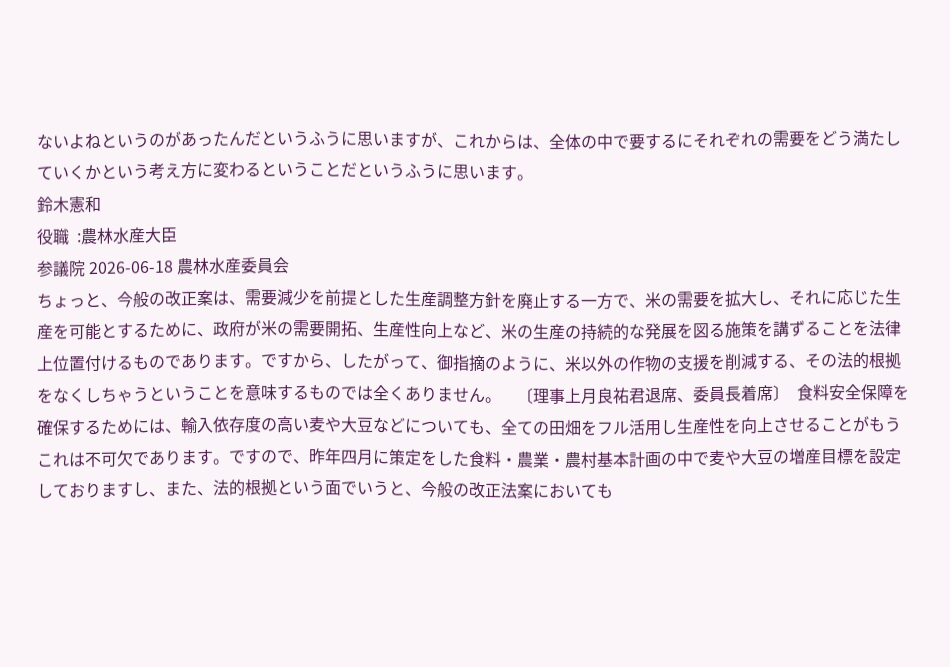ないよねというのがあったんだというふうに思いますが、これからは、全体の中で要するにそれぞれの需要をどう満たしていくかという考え方に変わるということだというふうに思います。
鈴木憲和
役職  :農林水産大臣
参議院 2026-06-18 農林水産委員会
ちょっと、今般の改正案は、需要減少を前提とした生産調整方針を廃止する一方で、米の需要を拡大し、それに応じた生産を可能とするために、政府が米の需要開拓、生産性向上など、米の生産の持続的な発展を図る施策を講ずることを法律上位置付けるものであります。ですから、したがって、御指摘のように、米以外の作物の支援を削減する、その法的根拠をなくしちゃうということを意味するものでは全くありません。    〔理事上月良祐君退席、委員長着席〕  食料安全保障を確保するためには、輸入依存度の高い麦や大豆などについても、全ての田畑をフル活用し生産性を向上させることがもうこれは不可欠であります。ですので、昨年四月に策定をした食料・農業・農村基本計画の中で麦や大豆の増産目標を設定しておりますし、また、法的根拠という面でいうと、今般の改正法案においても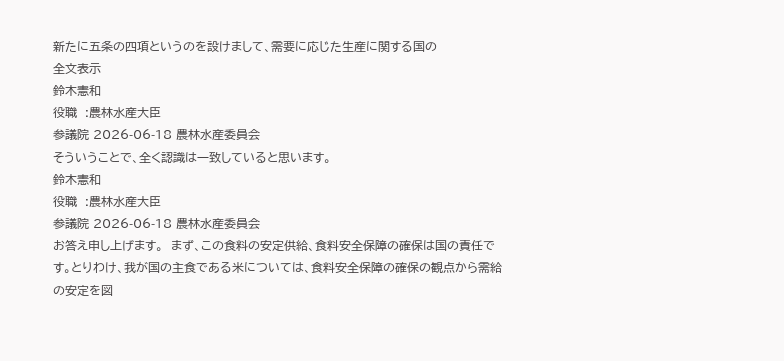新たに五条の四項というのを設けまして、需要に応じた生産に関する国の
全文表示
鈴木憲和
役職  :農林水産大臣
参議院 2026-06-18 農林水産委員会
そういうことで、全く認識は一致していると思います。
鈴木憲和
役職  :農林水産大臣
参議院 2026-06-18 農林水産委員会
お答え申し上げます。  まず、この食料の安定供給、食料安全保障の確保は国の責任です。とりわけ、我が国の主食である米については、食料安全保障の確保の観点から需給の安定を図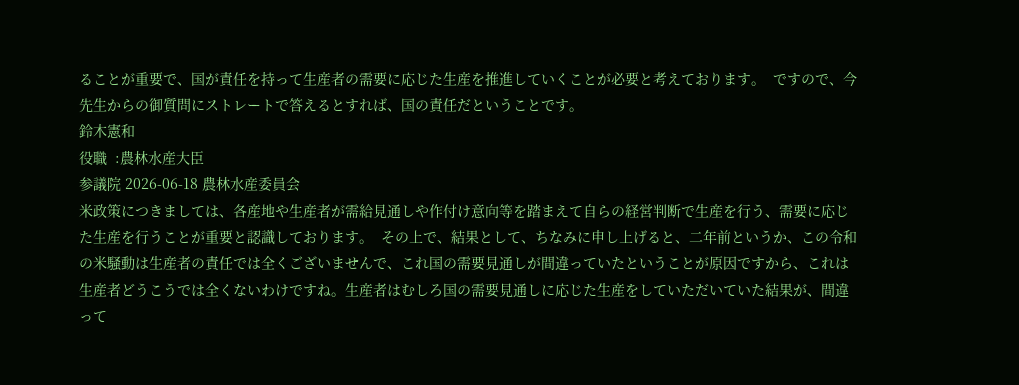ることが重要で、国が責任を持って生産者の需要に応じた生産を推進していくことが必要と考えております。  ですので、今先生からの御質問にストレートで答えるとすれば、国の責任だということです。
鈴木憲和
役職  :農林水産大臣
参議院 2026-06-18 農林水産委員会
米政策につきましては、各産地や生産者が需給見通しや作付け意向等を踏まえて自らの経営判断で生産を行う、需要に応じた生産を行うことが重要と認識しております。  その上で、結果として、ちなみに申し上げると、二年前というか、この令和の米騒動は生産者の責任では全くございませんで、これ国の需要見通しが間違っていたということが原因ですから、これは生産者どうこうでは全くないわけですね。生産者はむしろ国の需要見通しに応じた生産をしていただいていた結果が、間違って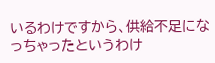いるわけですから、供給不足になっちゃったというわけ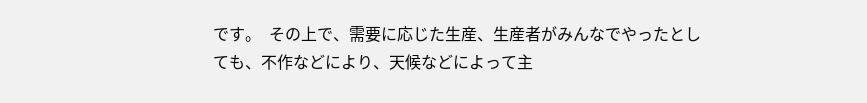です。  その上で、需要に応じた生産、生産者がみんなでやったとしても、不作などにより、天候などによって主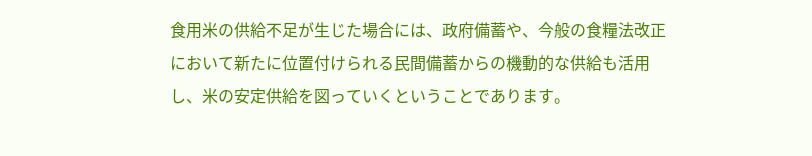食用米の供給不足が生じた場合には、政府備蓄や、今般の食糧法改正において新たに位置付けられる民間備蓄からの機動的な供給も活用し、米の安定供給を図っていくということであります。